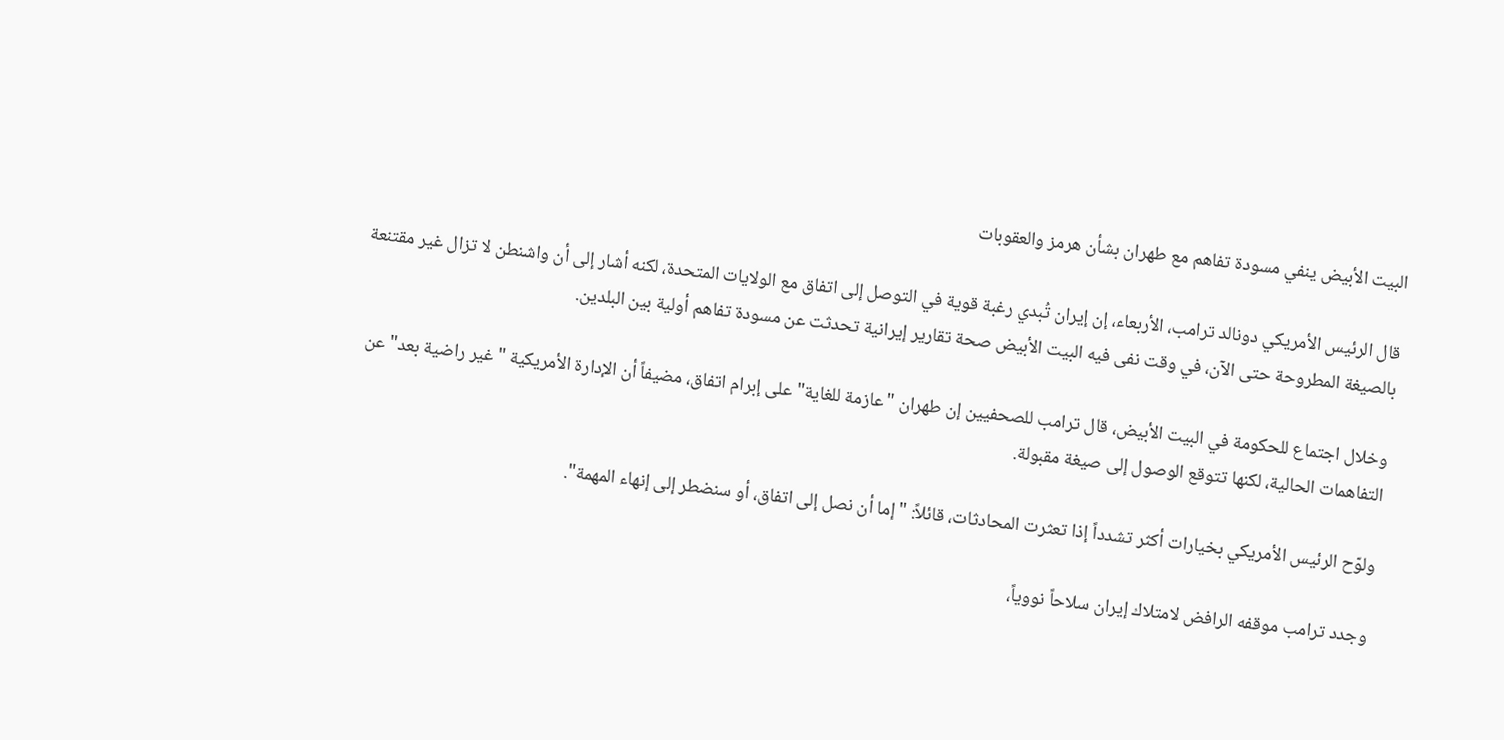البيت الأبيض ينفي مسودة تفاهم مع طهران بشأن هرمز والعقوبات

قال الرئيس الأمريكي دونالد ترامب، الأربعاء، إن إيران تُبدي رغبة قوية في التوصل إلى اتفاق مع الولايات المتحدة، لكنه أشار إلى أن واشنطن لا تزال غير مقتنعة بالصيغة المطروحة حتى الآن، في وقت نفى فيه البيت الأبيض صحة تقارير إيرانية تحدثت عن مسودة تفاهم أولية بين البلدين.

وخلال اجتماع للحكومة في البيت الأبيض، قال ترامب للصحفيين إن طهران "عازمة للغاية" على إبرام اتفاق، مضيفاً أن الإدارة الأمريكية "غير راضية بعد" عن التفاهمات الحالية، لكنها تتوقع الوصول إلى صيغة مقبولة.

ولوّح الرئيس الأمريكي بخيارات أكثر تشدداً إذا تعثرت المحادثات، قائلاً: "إما أن نصل إلى اتفاق، أو سنضطر إلى إنهاء المهمة".

وجدد ترامب موقفه الرافض لامتلاك إيران سلاحاً نووياً،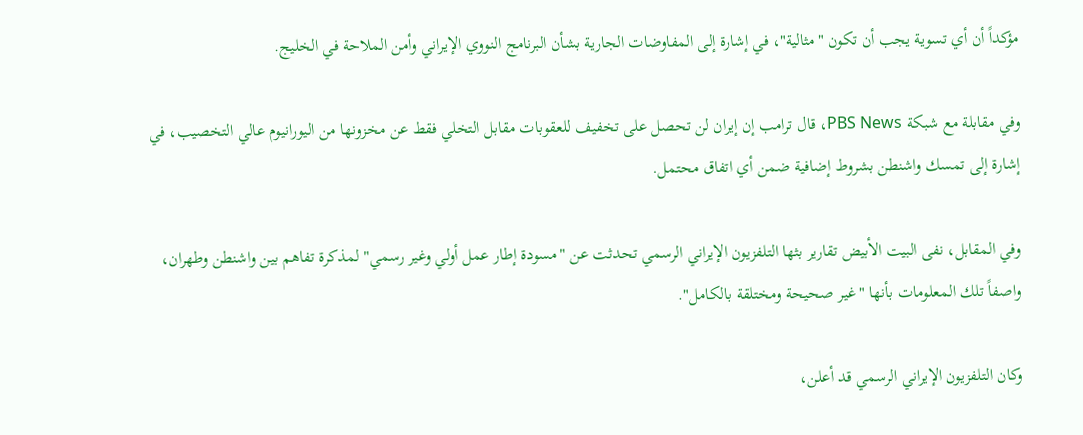مؤكداً أن أي تسوية يجب أن تكون "مثالية"، في إشارة إلى المفاوضات الجارية بشأن البرنامج النووي الإيراني وأمن الملاحة في الخليج.

وفي مقابلة مع شبكة PBS News، قال ترامب إن إيران لن تحصل على تخفيف للعقوبات مقابل التخلي فقط عن مخزونها من اليورانيوم عالي التخصيب، في إشارة إلى تمسك واشنطن بشروط إضافية ضمن أي اتفاق محتمل.

وفي المقابل، نفى البيت الأبيض تقارير بثها التلفزيون الإيراني الرسمي تحدثت عن "مسودة إطار عمل أولي وغير رسمي" لمذكرة تفاهم بين واشنطن وطهران، واصفاً تلك المعلومات بأنها "غير صحيحة ومختلقة بالكامل".

وكان التلفزيون الإيراني الرسمي قد أعلن،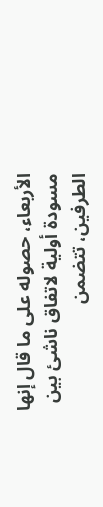الأربعاء، حصوله على ما قال إنها مسودة أولية لاتفاق ناشئ بين الطرفين، تتضمن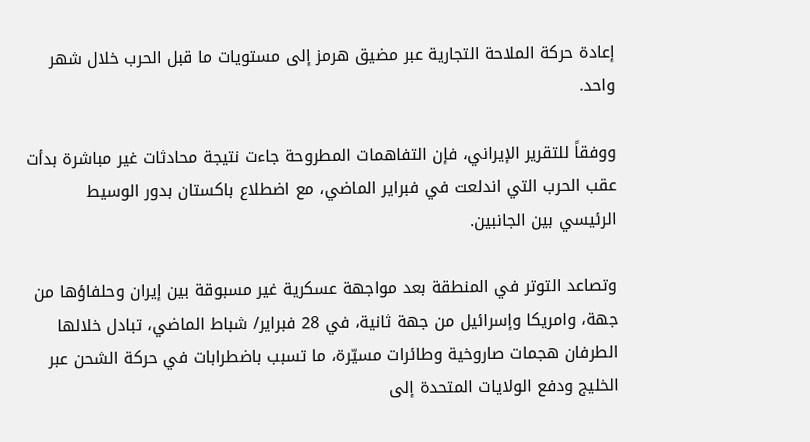إعادة حركة الملاحة التجارية عبر مضيق هرمز إلى مستويات ما قبل الحرب خلال شهر واحد.

ووفقاً للتقرير الإيراني، فإن التفاهمات المطروحة جاءت نتيجة محادثات غير مباشرة بدأت عقب الحرب التي اندلعت في فبراير الماضي، مع اضطلاع باكستان بدور الوسيط الرئيسي بين الجانبين.

وتصاعد التوتر في المنطقة بعد مواجهة عسكرية غير مسبوقة بين إيران وحلفاؤها من جهة، وامريكا وإسرائيل من جهة ثانية، في 28 فبراير/ شباط الماضي، تبادل خلالها الطرفان هجمات صاروخية وطائرات مسيّرة، ما تسبب باضطرابات في حركة الشحن عبر الخليج ودفع الولايات المتحدة إلى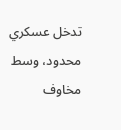تدخل عسكري محدود، وسط مخاوف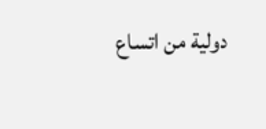دولية من اتساع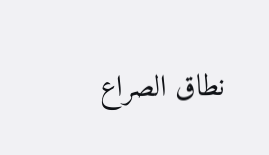نطاق الصراع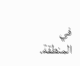في المنطقة.